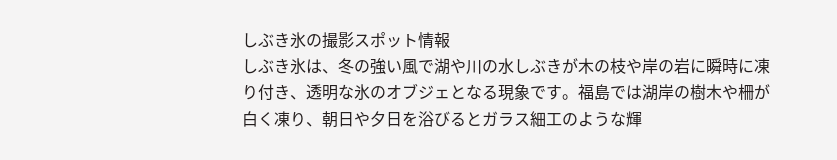しぶき氷の撮影スポット情報
しぶき氷は、冬の強い風で湖や川の水しぶきが木の枝や岸の岩に瞬時に凍り付き、透明な氷のオブジェとなる現象です。福島では湖岸の樹木や柵が白く凍り、朝日や夕日を浴びるとガラス細工のような輝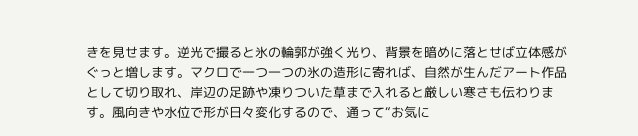きを見せます。逆光で撮ると氷の輪郭が強く光り、背景を暗めに落とせば立体感がぐっと増します。マクロで一つ一つの氷の造形に寄れば、自然が生んだアート作品として切り取れ、岸辺の足跡や凍りついた草まで入れると厳しい寒さも伝わります。風向きや水位で形が日々変化するので、通って“お気に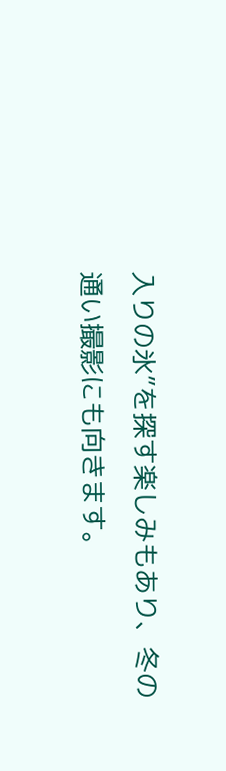入りの氷”を探す楽しみもあり、冬の通い撮影にも向きます。